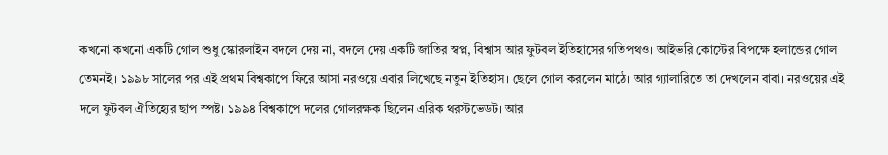কখনো কখনো একটি গোল শুধু স্কোরলাইন বদলে দেয় না, বদলে দেয় একটি জাতির স্বপ্ন, বিশ্বাস আর ফুটবল ইতিহাসের গতিপথও। আইভরি কোস্টের বিপক্ষে হলান্ডের গোল তেমনই। ১৯৯৮ সালের পর এই প্রথম বিশ্বকাপে ফিরে আসা নরওয়ে এবার লিখেছে নতুন ইতিহাস। ছেলে গোল করলেন মাঠে। আর গ্যালারিতে তা দেখলেন বাবা। নরওয়ের এই দলে ফুটবল ঐতিহ্যের ছাপ স্পষ্ট। ১৯৯৪ বিশ্বকাপে দলের গোলরক্ষক ছিলেন এরিক থরস্টভেডট। আর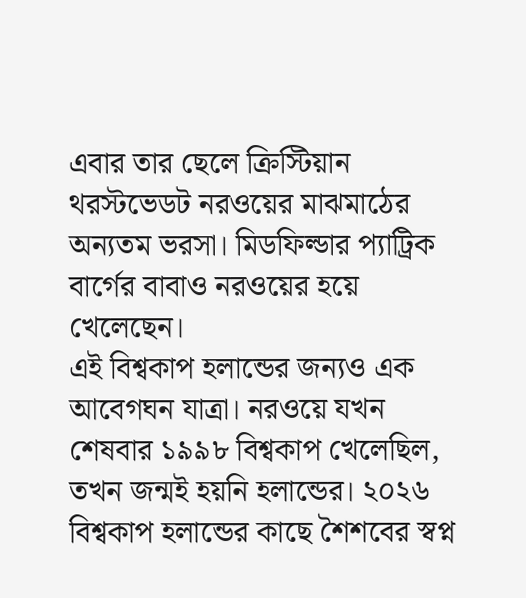এবার তার ছেলে ক্রিস্টিয়ান থরস্টভেডট নরওয়ের মাঝমাঠের অন্যতম ভরসা। মিডফিল্ডার প্যাট্রিক বার্গের বাবাও নরওয়ের হয়ে খেলেছেন।
এই বিশ্বকাপ হলান্ডের জন্যও এক আবেগঘন যাত্রা। নরওয়ে যখন শেষবার ১৯৯৮ বিশ্বকাপ খেলেছিল, তখন জন্মই হয়নি হলান্ডের। ২০২৬ বিশ্বকাপ হলান্ডের কাছে শৈশবের স্বপ্ন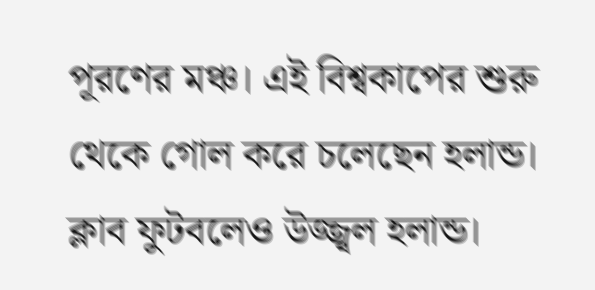পূরণের মঞ্চ। এই বিশ্বকাপের শুরু থেকে গোল করে চলেছেন হলান্ড। ক্লাব ফুটবলেও উজ্জ্বল হলান্ড।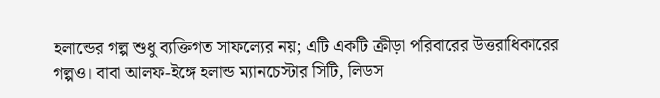হলান্ডের গল্প শুধু ব্যক্তিগত সাফল্যের নয়; এটি একটি ক্রীড়া পরিবারের উত্তরাধিকারের গল্পও। বাবা আলফ-ইঙ্গে হলান্ড ম্যানচেস্টার সিটি, লিডস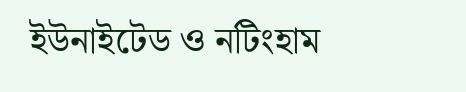ইউনাইটেড ও নটিংহাম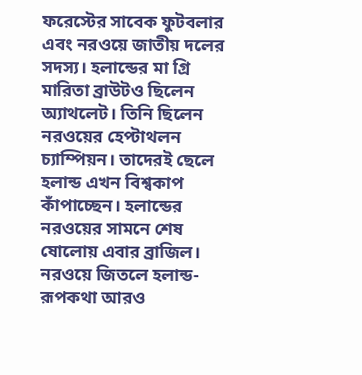ফরেস্টের সাবেক ফুটবলার এবং নরওয়ে জাতীয় দলের সদস্য। হলান্ডের মা গ্রি মারিতা ব্রাউটও ছিলেন অ্যাথলেট। তিনি ছিলেন নরওয়ের হেপ্টাথলন চ্যাম্পিয়ন। তাদেরই ছেলে হলান্ড এখন বিশ্বকাপ কাঁপাচ্ছেন। হলান্ডের নরওয়ের সামনে শেষ ষোলোয় এবার ব্রাজিল। নরওয়ে জিতলে হলান্ড-রূপকথা আরও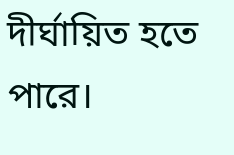দীর্ঘায়িত হতে পারে।